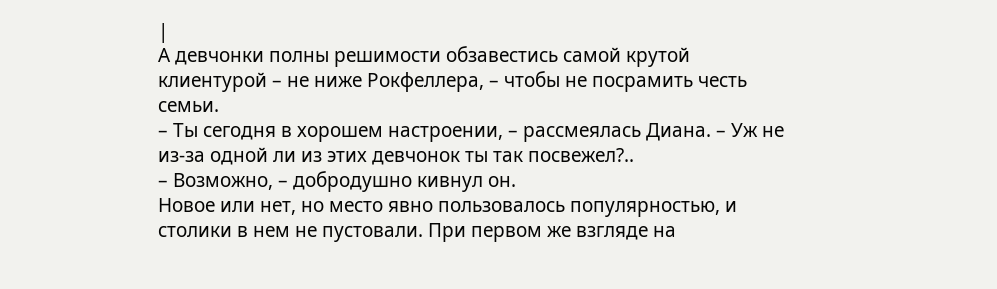|
А девчонки полны решимости обзавестись самой крутой клиентурой – не ниже Рокфеллера, – чтобы не посрамить честь семьи.
– Ты сегодня в хорошем настроении, – рассмеялась Диана. – Уж не из-за одной ли из этих девчонок ты так посвежел?..
– Возможно, – добродушно кивнул он.
Новое или нет, но место явно пользовалось популярностью, и столики в нем не пустовали. При первом же взгляде на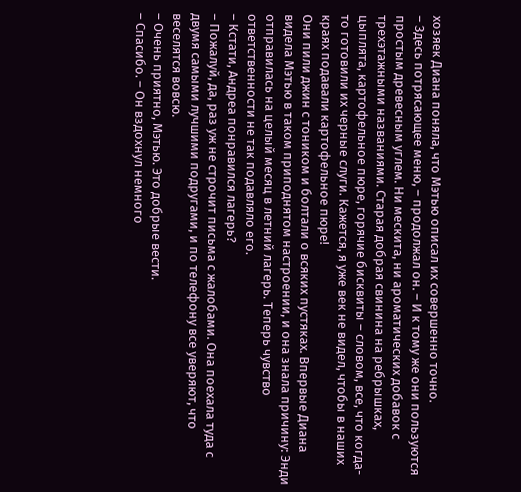хозяек Диана поняла, что Мэтью описал их совершенно точно.
– Здесь потрясающее меню, – продолжал он. – И к тому же они пользуются простым древесным углем. Ни мескита, ни ароматических добавок с трехэтажными названиями. Старая добрая свинина на ребрышках, цыплята, картофельное пюре, горячие бисквиты – словом, все, что когда-то готовили их черные слуги. Кажется, я уже век не видел, чтобы в наших краях подавали картофельное пюре!
Они пили джин с тоником и болтали о всяких пустяках. Впервые Диана видела Мэтью в таком приподнятом настроении, и она знала причину: Энди отправилась на целый месяц в летний лагерь. Теперь чувство ответственности не так подавляло его.
– Кстати, Андреа понравился лагерь?
– Пожалуй, да, раз уж не строчит письма с жалобами. Она поехала туда с двумя самыми лучшими подругами, и по телефону все уверяют, что веселятся вовсю.
– Очень приятно, Мэтью. Это добрые вести.
– Спасибо. – Он вздохнул немного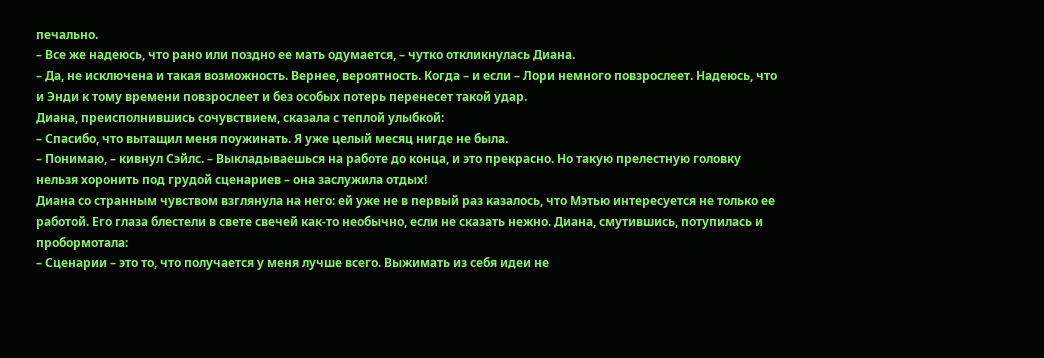печально.
– Все же надеюсь, что рано или поздно ее мать одумается, – чутко откликнулась Диана.
– Да, не исключена и такая возможность. Вернее, вероятность. Когда – и если – Лори немного повзрослеет. Надеюсь, что и Энди к тому времени повзрослеет и без особых потерь перенесет такой удар.
Диана, преисполнившись сочувствием, сказала с теплой улыбкой:
– Спасибо, что вытащил меня поужинать. Я уже целый месяц нигде не была.
– Понимаю, – кивнул Сэйлс. – Выкладываешься на работе до конца, и это прекрасно. Но такую прелестную головку нельзя хоронить под грудой сценариев – она заслужила отдых!
Диана со странным чувством взглянула на него: ей уже не в первый раз казалось, что Мэтью интересуется не только ее работой. Его глаза блестели в свете свечей как-то необычно, если не сказать нежно. Диана, смутившись, потупилась и пробормотала:
– Сценарии – это то, что получается у меня лучше всего. Выжимать из себя идеи не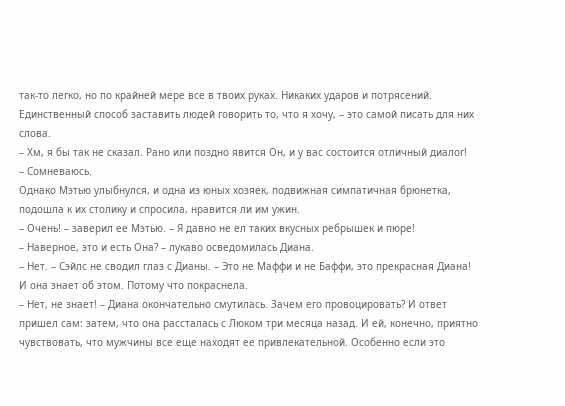так-то легко, но по крайней мере все в твоих руках. Никаких ударов и потрясений. Единственный способ заставить людей говорить то, что я хочу, – это самой писать для них слова.
– Хм, я бы так не сказал. Рано или поздно явится Он, и у вас состоится отличный диалог!
– Сомневаюсь.
Однако Мэтью улыбнулся, и одна из юных хозяек, подвижная симпатичная брюнетка, подошла к их столику и спросила, нравится ли им ужин.
– Очень! – заверил ее Мэтью. – Я давно не ел таких вкусных ребрышек и пюре!
– Наверное, это и есть Она? – лукаво осведомилась Диана.
– Нет. – Сэйлс не сводил глаз с Дианы. – Это не Маффи и не Баффи, это прекрасная Диана! И она знает об этом. Потому что покраснела.
– Нет, не знает! – Диана окончательно смутилась. Зачем его провоцировать? И ответ пришел сам: затем, что она рассталась с Люком три месяца назад. И ей, конечно, приятно чувствовать, что мужчины все еще находят ее привлекательной. Особенно если это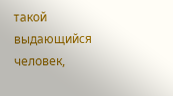такой выдающийся человек,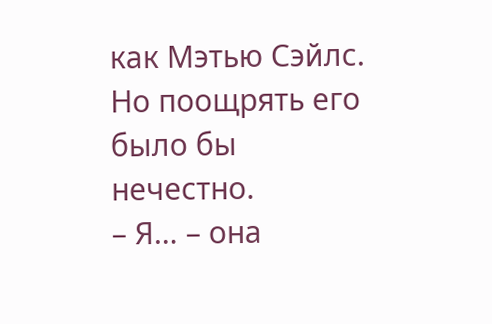как Мэтью Сэйлс. Но поощрять его было бы нечестно.
– Я… – она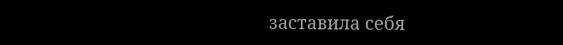заставила себя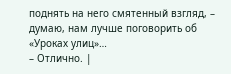поднять на него смятенный взгляд, – думаю, нам лучше поговорить об «Уроках улиц»…
– Отлично. |